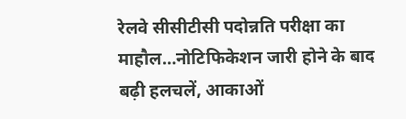रेलवे सीसीटीसी पदोन्नति परीक्षा का माहौल…नोटिफिकेशन जारी होने के बाद बढ़ी हलचलें, आकाओं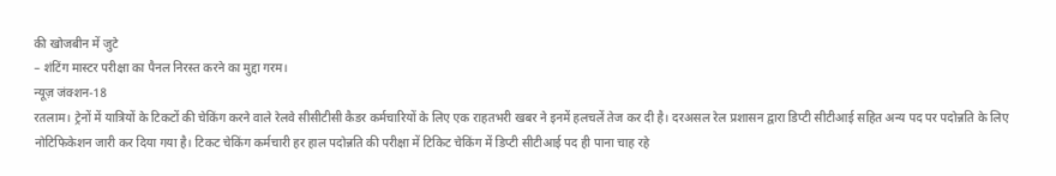की खोजबीन में जुटे
– शंटिंग मास्टर परीक्षा का पैनल निरस्त करने का मुद्दा गरम।
न्यूज़ जंक्शन-18
रतलाम। ट्रेनों में यात्रियों के टिकटों की चेकिंग करने वाले रेलवे सीसीटीसी कैडर कर्मचारियों के लिए एक राहतभरी खबर ने इनमें हलचलें तेज कर दी है। दरअसल रेल प्रशासन द्वारा डिप्टी सीटीआई सहित अन्य पद पर पदोन्नति के लिए नोटिफिकेशन जारी कर दिया गया है। टिकट चेकिंग कर्मचारी हर हाल पदोन्नति की परीक्षा में टिकिट चेकिंग में डिप्टी सीटीआई पद ही पाना चाह रहे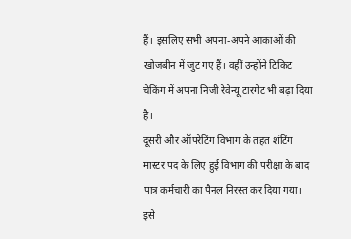हैं। इसलिए सभी अपना-अपने आकाओं की खोजबीन में जुट गए हैं। वहीं उन्होंने टिकिट चेकिंग में अपना निजी रेवेन्यू टारगेट भी बढ़ा दिया है।
दूसरी और ऑपरेटिंग विभाग के तहत शंटिंग मास्टर पद के लिए हुई विभाग की परीक्षा के बाद पात्र कर्मचारी का पैनल निरस्त कर दिया गया। इसे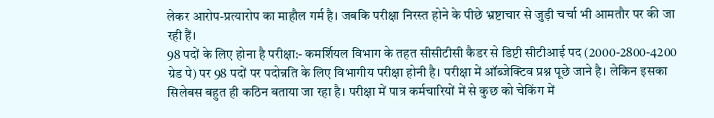लेकर आरोप-प्रत्यारोप का माहौल गर्म है। जबकि परीक्षा निरस्त होने के पीछे भ्रष्टाचार से जुड़ी चर्चा भी आमतौर पर की जा रही हैं।
98 पदों के लिए होना है परीक्षा:- कमर्शियल विभाग के तहत सीसीटीसी कैडर से डिप्टी सीटीआई पद (2000-2800-4200 ग्रेड पे) पर 98 पदों पर पदोन्नति के लिए विभागीय परीक्षा होनी है। परीक्षा में ऑब्जेक्टिव प्रश्न पूछे जाने है। लेकिन इसका सिलेबस बहुत ही कठिन बताया जा रहा है। परीक्षा में पात्र कर्मचारियों में से कुछ को चेकिंग में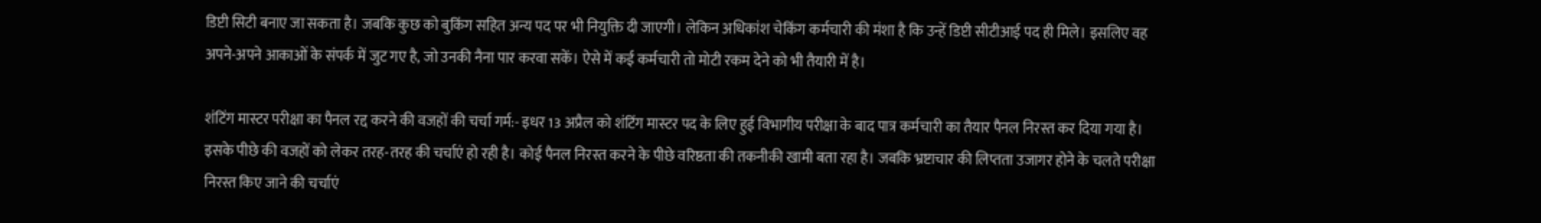डिप्टी सिटी बनाए जा सकता है। जबकि कुछ को बुकिंग सहित अन्य पद पर भी नियुक्ति दी जाएगी। लेकिन अधिकांश चेकिंग कर्मचारी की मंशा है कि उन्हें डिप्टी सीटीआई पद ही मिले। इसलिए वह अपने-अपने आकाओं के संपर्क में जुट गए है, जो उनकी नैना पार करवा सकें। ऐसे में कई कर्मचारी तो मोटी रकम देने को भी तैयारी में है।

शंटिंग मास्टर परीक्षा का पैनल रद्द करने की वजहों की चर्चा गर्म:- इधर 13 अप्रैल को शंटिंग मास्टर पद के लिए हुई विभागीय परीक्षा के बाद पात्र कर्मचारी का तैयार पैनल निरस्त कर दिया गया है। इसके पीछे की वजहों को लेकर तरह-तरह की चर्चाएं हो रही है। कोई पैनल निरस्त करने के पीछे वरिष्ठता की तकनीकी खामी बता रहा है। जबकि भ्रष्टाचार की लिप्तता उजागर होने के चलते परीक्षा निरस्त किए जाने की चर्चाएं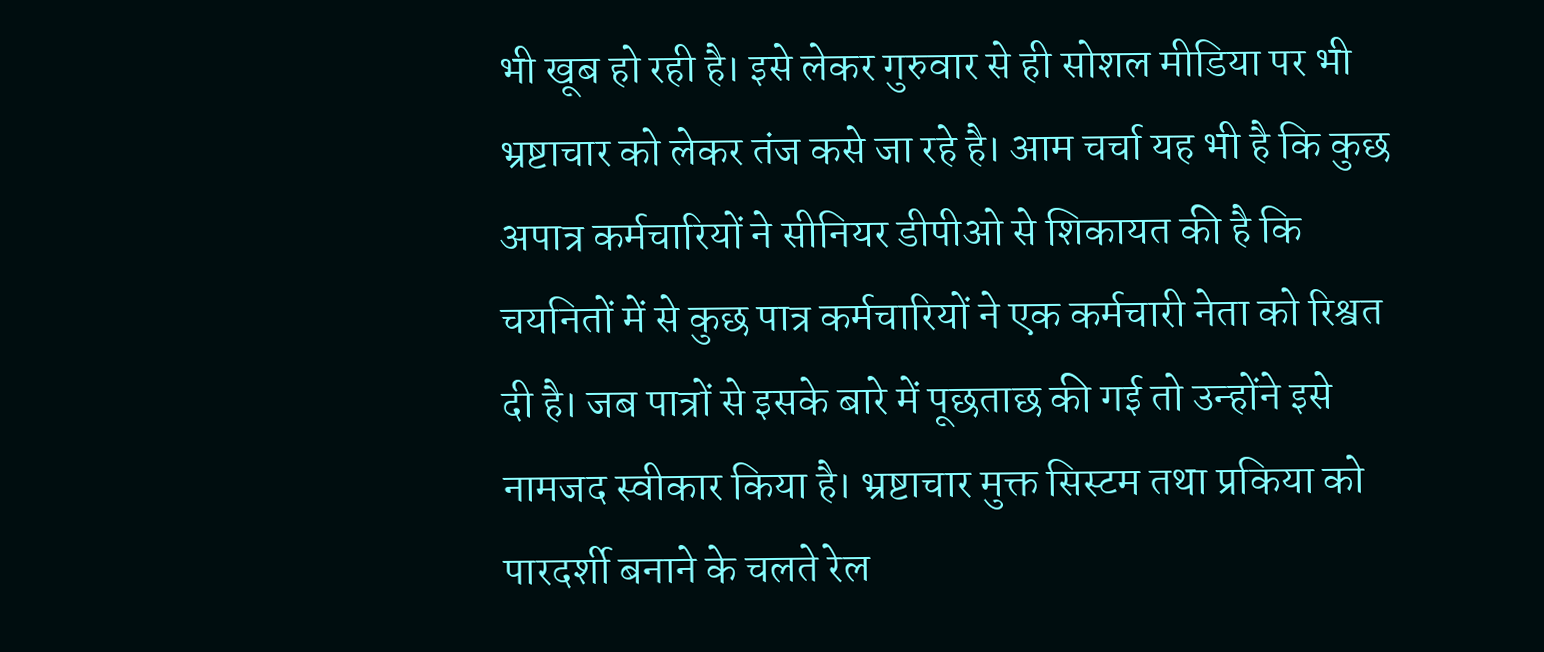भी खूब हो रही है। इसे लेकर गुरुवार से ही सोशल मीडिया पर भी भ्रष्टाचार को लेकर तंज कसे जा रहे है। आम चर्चा यह भी है कि कुछ अपात्र कर्मचारियों ने सीनियर डीपीओ से शिकायत की है कि चयनितों में से कुछ पात्र कर्मचारियों ने एक कर्मचारी नेता को रिश्वत दी है। जब पात्रों से इसके बारे में पूछताछ की गई तो उन्होंने इसे नामजद स्वीकार किया है। भ्रष्टाचार मुक्त सिस्टम तथा प्रकिया को पारदर्शी बनाने के चलते रेल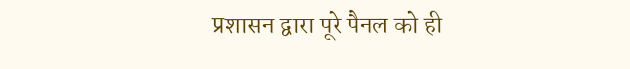प्रशासन द्वारा पूरे पैनल को ही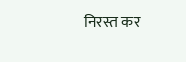निरस्त कर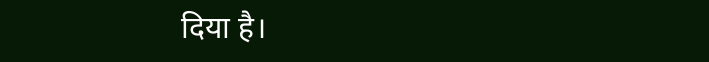दिया है।